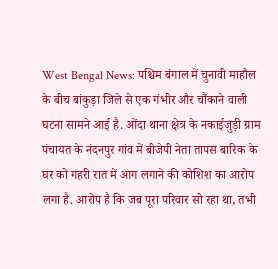West Bengal News: पश्चिम बंगाल में चुनावी माहौल के बीच बांकुड़ा जिले से एक गंभीर और चौंकाने वाली घटना सामने आई है. ओंदा थाना क्षेत्र के नकाईजुड़ी ग्राम पंचायत के नंदनपुर गांव में बीजेपी नेता तापस बारिक के घर को गहरी रात में आग लगाने की कोशिश का आरोप लगा है. आरोप है कि जब पूरा परिवार सो रहा था, तभी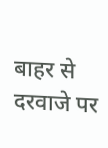बाहर से दरवाजे पर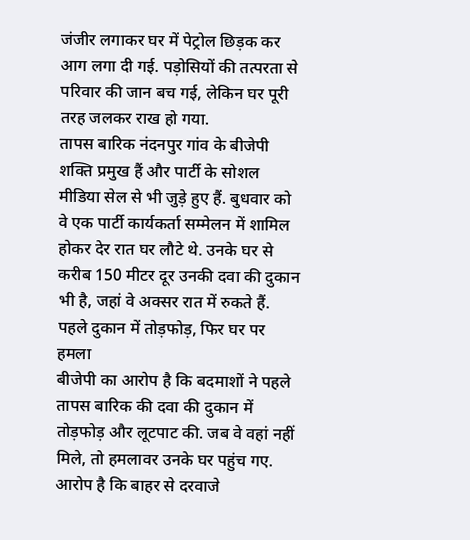जंजीर लगाकर घर में पेट्रोल छिड़क कर आग लगा दी गई. पड़ोसियों की तत्परता से परिवार की जान बच गई, लेकिन घर पूरी तरह जलकर राख हो गया.
तापस बारिक नंदनपुर गांव के बीजेपी शक्ति प्रमुख हैं और पार्टी के सोशल मीडिया सेल से भी जुड़े हुए हैं. बुधवार को वे एक पार्टी कार्यकर्ता सम्मेलन में शामिल होकर देर रात घर लौटे थे. उनके घर से करीब 150 मीटर दूर उनकी दवा की दुकान भी है, जहां वे अक्सर रात में रुकते हैं.
पहले दुकान में तोड़फोड़, फिर घर पर हमला
बीजेपी का आरोप है कि बदमाशों ने पहले तापस बारिक की दवा की दुकान में तोड़फोड़ और लूटपाट की. जब वे वहां नहीं मिले, तो हमलावर उनके घर पहुंच गए. आरोप है कि बाहर से दरवाजे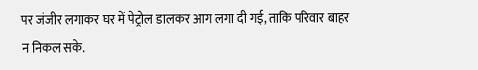पर जंजीर लगाकर घर में पेट्रोल डालकर आग लगा दी गई, ताकि परिवार बाहर न निकल सके.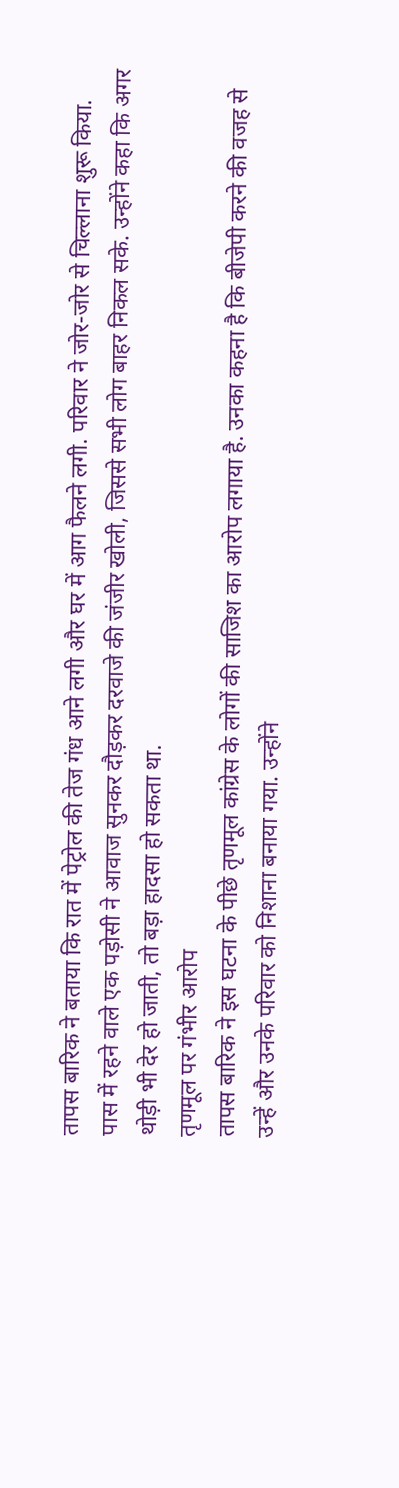तापस बारिक ने बताया कि रात में पेट्रोल की तेज गंध आने लगी और घर में आग फैलने लगी. परिवार ने जोर-जोर से चिल्लाना शुरू किया. पास में रहने वाले एक पड़ोसी ने आवाज सुनकर दौड़कर दरवाजे की जंजीर खोली, जिससे सभी लोग बाहर निकल सके. उन्होंने कहा कि अगर थोड़ी भी देर हो जाती, तो बड़ा हादसा हो सकता था.
तृणमूल पर गंभीर आरोप
तापस बारिक ने इस घटना के पीछे तृणमूल कांग्रेस के लोगों की साजिश का आरोप लगाया है. उनका कहना है कि बीजेपी करने की वजह से उन्हें और उनके परिवार को निशाना बनाया गया. उन्होंने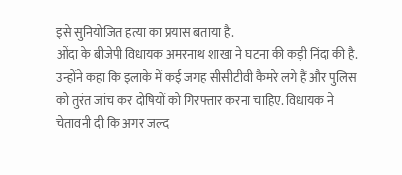इसे सुनियोजित हत्या का प्रयास बताया है.
ओंदा के बीजेपी विधायक अमरनाथ शाखा ने घटना की कड़ी निंदा की है. उन्होंने कहा कि इलाके में कई जगह सीसीटीवी कैमरे लगे हैं और पुलिस को तुरंत जांच कर दोषियों को गिरफ्तार करना चाहिए. विधायक ने चेतावनी दी कि अगर जल्द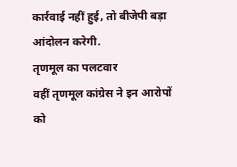कार्रवाई नहीं हुई, तो बीजेपी बड़ा आंदोलन करेगी.
तृणमूल का पलटवार
वहीं तृणमूल कांग्रेस ने इन आरोपों को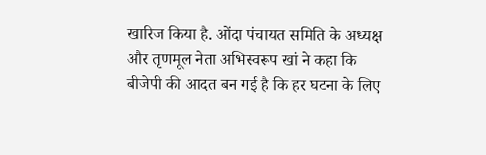खारिज किया है. ओंदा पंचायत समिति के अध्यक्ष और तृणमूल नेता अभिस्वरूप खां ने कहा कि बीजेपी की आदत बन गई है कि हर घटना के लिए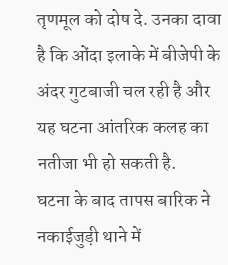तृणमूल को दोष दे. उनका दावा है कि ओंदा इलाके में बीजेपी के अंदर गुटबाजी चल रही है और यह घटना आंतरिक कलह का नतीजा भी हो सकती है.
घटना के बाद तापस बारिक ने नकाईजुड़ी थाने में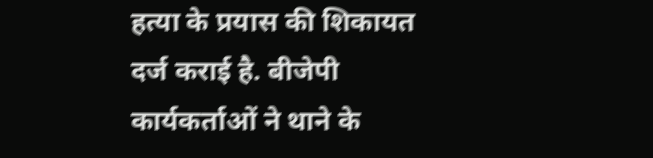हत्या के प्रयास की शिकायत दर्ज कराई है. बीजेपी कार्यकर्ताओं ने थाने के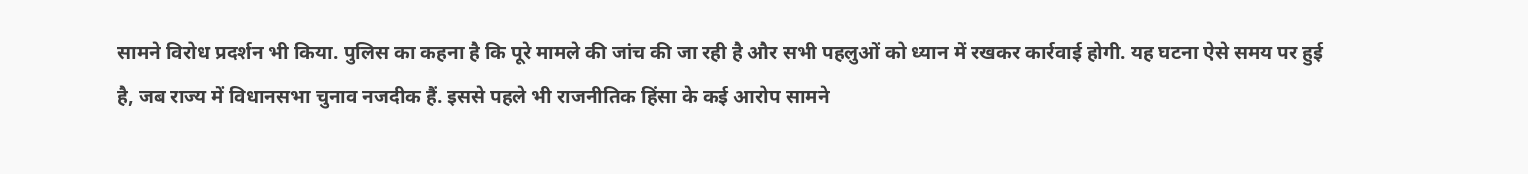सामने विरोध प्रदर्शन भी किया. पुलिस का कहना है कि पूरे मामले की जांच की जा रही है और सभी पहलुओं को ध्यान में रखकर कार्रवाई होगी. यह घटना ऐसे समय पर हुई है, जब राज्य में विधानसभा चुनाव नजदीक हैं. इससे पहले भी राजनीतिक हिंसा के कई आरोप सामने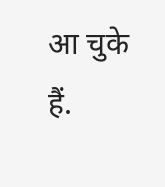आ चुके हैं.